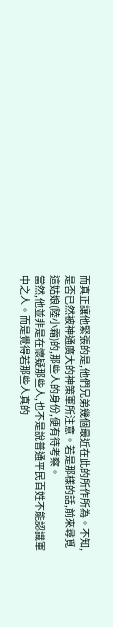而真正讓他緊張的是,他們兄弟幾個最近在此的所作所為。不知,是否已然被神通廣大的神策軍所注意。若是那樣的話,前來尋覓這姑娘(陸小霜)的,那些人的身份,便有待考察。
當然,他並非是在懷疑那些人,也不是說普通平民百姓不能認識軍中之人。而是覺得若那些人真的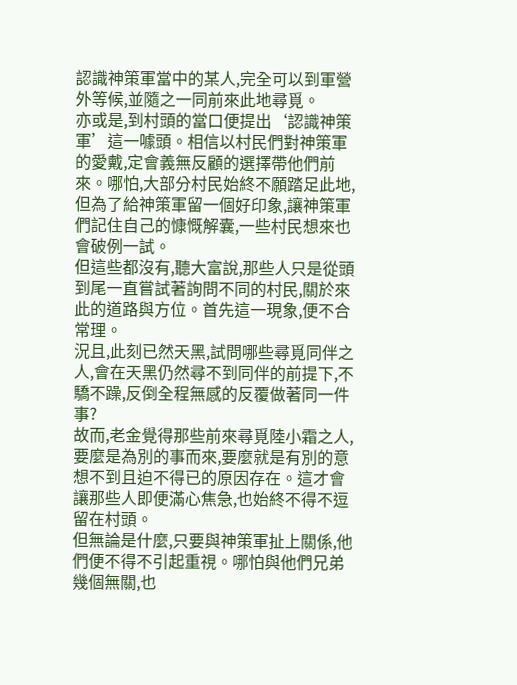認識神策軍當中的某人,完全可以到軍營外等候,並隨之一同前來此地尋覓。
亦或是,到村頭的當口便提出‘認識神策軍’這一噱頭。相信以村民們對神策軍的愛戴,定會義無反顧的選擇帶他們前來。哪怕,大部分村民始終不願踏足此地,但為了給神策軍留一個好印象,讓神策軍們記住自己的慷慨解囊,一些村民想來也會破例一試。
但這些都沒有,聽大富說,那些人只是從頭到尾一直嘗試著詢問不同的村民,關於來此的道路與方位。首先這一現象,便不合常理。
況且,此刻已然天黑,試問哪些尋覓同伴之人,會在天黑仍然尋不到同伴的前提下,不驕不躁,反倒全程無感的反覆做著同一件事?
故而,老金覺得那些前來尋覓陸小霜之人,要麼是為別的事而來,要麼就是有別的意想不到且迫不得已的原因存在。這才會讓那些人即便滿心焦急,也始終不得不逗留在村頭。
但無論是什麼,只要與神策軍扯上關係,他們便不得不引起重視。哪怕與他們兄弟幾個無關,也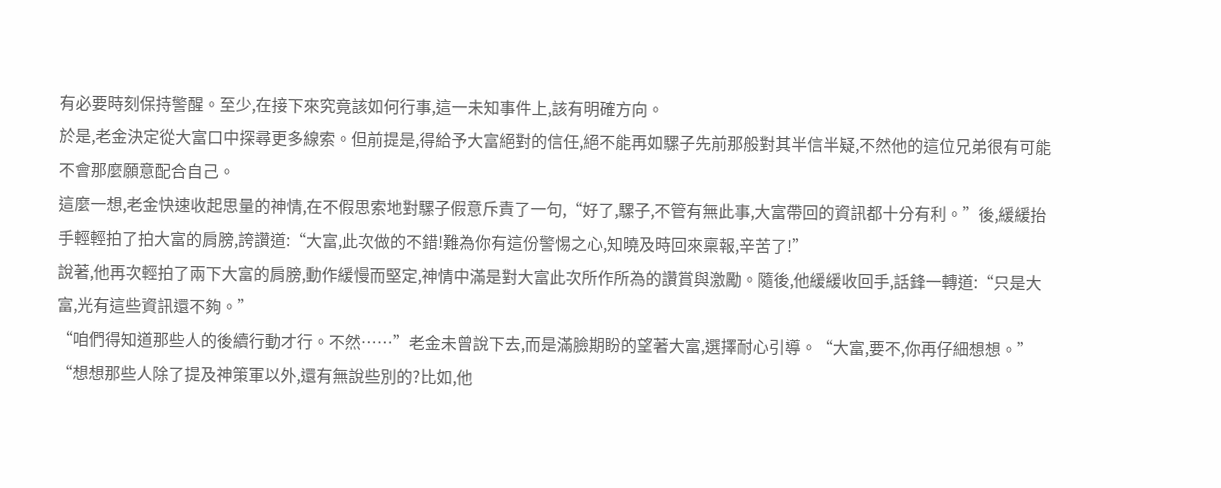有必要時刻保持警醒。至少,在接下來究竟該如何行事,這一未知事件上,該有明確方向。
於是,老金決定從大富口中探尋更多線索。但前提是,得給予大富絕對的信任,絕不能再如騾子先前那般對其半信半疑,不然他的這位兄弟很有可能不會那麼願意配合自己。
這麼一想,老金快速收起思量的神情,在不假思索地對騾子假意斥責了一句,“好了,騾子,不管有無此事,大富帶回的資訊都十分有利。”後,緩緩抬手輕輕拍了拍大富的肩膀,誇讚道:“大富,此次做的不錯!難為你有這份警惕之心,知曉及時回來稟報,辛苦了!”
說著,他再次輕拍了兩下大富的肩膀,動作緩慢而堅定,神情中滿是對大富此次所作所為的讚賞與激勵。隨後,他緩緩收回手,話鋒一轉道:“只是大富,光有這些資訊還不夠。”
“咱們得知道那些人的後續行動才行。不然……”老金未曾說下去,而是滿臉期盼的望著大富,選擇耐心引導。“大富,要不,你再仔細想想。”
“想想那些人除了提及神策軍以外,還有無說些別的?比如,他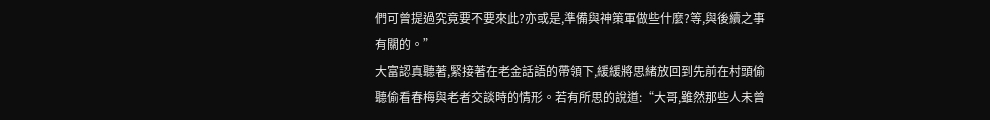們可曾提過究竟要不要來此?亦或是,準備與神策軍做些什麼?等,與後續之事有關的。”
大富認真聽著,緊接著在老金話語的帶領下,緩緩將思緒放回到先前在村頭偷聽偷看春梅與老者交談時的情形。若有所思的說道:“大哥,雖然那些人未曾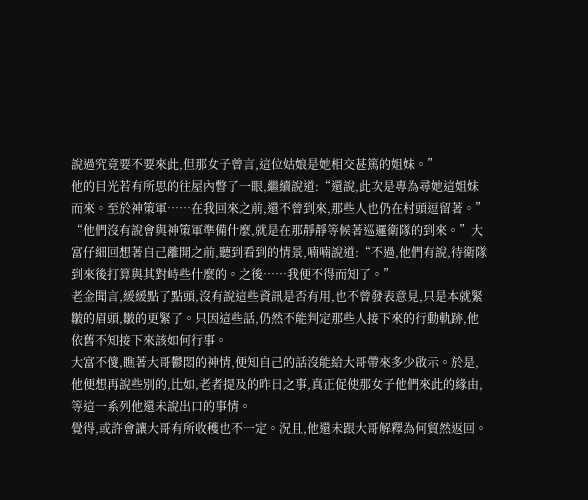說過究竟要不要來此,但那女子曾言,這位姑娘是她相交甚篤的姐妹。”
他的目光若有所思的往屋內瞥了一眼,繼續說道:“還說,此次是專為尋她這姐妹而來。至於神策軍……在我回來之前,還不曾到來,那些人也仍在村頭逗留著。”
“他們沒有說會與神策軍準備什麼,就是在那靜靜等候著巡邏衛隊的到來。”大富仔細回想著自己離開之前,聽到看到的情景,喃喃說道:“不過,他們有說,待衛隊到來後打算與其對峙些什麼的。之後……我便不得而知了。”
老金聞言,緩緩點了點頭,沒有說這些資訊是否有用,也不曾發表意見,只是本就緊皺的眉頭,皺的更緊了。只因這些話,仍然不能判定那些人接下來的行動軌跡,他依舊不知接下來該如何行事。
大富不傻,瞧著大哥鬱悶的神情,便知自己的話沒能給大哥帶來多少啟示。於是,他便想再說些別的,比如,老者提及的昨日之事,真正促使那女子他們來此的緣由,等這一系列他還未說出口的事情。
覺得,或許會讓大哥有所收穫也不一定。況且,他還未跟大哥解釋為何貿然返回。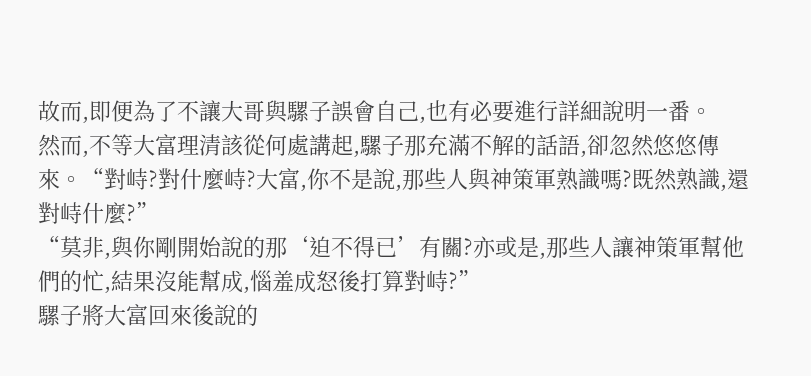故而,即便為了不讓大哥與騾子誤會自己,也有必要進行詳細說明一番。
然而,不等大富理清該從何處講起,騾子那充滿不解的話語,卻忽然悠悠傳來。“對峙?對什麼峙?大富,你不是說,那些人與神策軍熟識嗎?既然熟識,還對峙什麼?”
“莫非,與你剛開始說的那‘迫不得已’有關?亦或是,那些人讓神策軍幫他們的忙,結果沒能幫成,惱羞成怒後打算對峙?”
騾子將大富回來後說的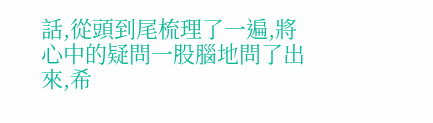話,從頭到尾梳理了一遍,將心中的疑問一股腦地問了出來,希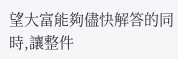望大富能夠儘快解答的同時,讓整件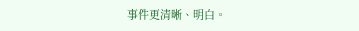事件更清晰、明白。